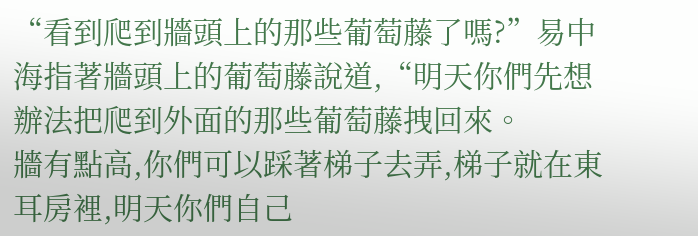“看到爬到牆頭上的那些葡萄藤了嗎?”易中海指著牆頭上的葡萄藤說道,“明天你們先想辦法把爬到外面的那些葡萄藤拽回來。
牆有點高,你們可以踩著梯子去弄,梯子就在東耳房裡,明天你們自己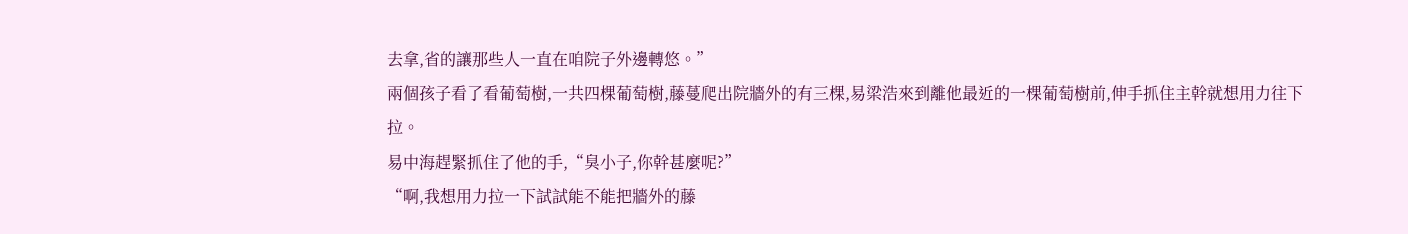去拿,省的讓那些人一直在咱院子外邊轉悠。”
兩個孩子看了看葡萄樹,一共四棵葡萄樹,藤蔓爬出院牆外的有三棵,易梁浩來到離他最近的一棵葡萄樹前,伸手抓住主幹就想用力往下拉。
易中海趕緊抓住了他的手,“臭小子,你幹甚麼呢?”
“啊,我想用力拉一下試試能不能把牆外的藤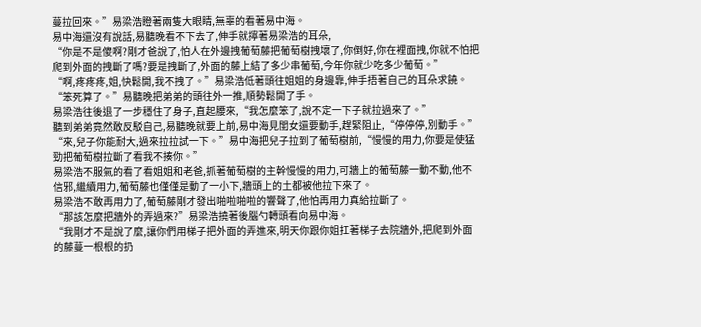蔓拉回來。”易梁浩瞪著兩隻大眼睛,無辜的看著易中海。
易中海還沒有說話,易聽晚看不下去了,伸手就擰著易梁浩的耳朵,
“你是不是傻啊?剛才爸說了,怕人在外邊拽葡萄藤把葡萄樹拽壞了,你倒好,你在裡面拽,你就不怕把爬到外面的拽斷了嗎?要是拽斷了,外面的藤上結了多少串葡萄,今年你就少吃多少葡萄。”
“啊,疼疼疼,姐,快鬆開,我不拽了。”易梁浩低著頭往姐姐的身邊靠,伸手捂著自己的耳朵求饒。
“笨死算了。”易聽晚把弟弟的頭往外一推,順勢鬆開了手。
易梁浩往後退了一步穩住了身子,直起腰來,“我怎麼笨了,說不定一下子就拉過來了。”
聽到弟弟竟然敢反駁自己,易聽晚就要上前,易中海見閨女還要動手,趕緊阻止,“停停停,別動手。”
“來,兒子你能耐大,過來拉拉試一下。”易中海把兒子拉到了葡萄樹前,“慢慢的用力,你要是使猛勁把葡萄樹拉斷了看我不揍你。”
易梁浩不服氣的看了看姐姐和老爸,抓著葡萄樹的主幹慢慢的用力,可牆上的葡萄藤一動不動,他不信邪,繼續用力,葡萄藤也僅僅是動了一小下,牆頭上的土都被他拉下來了。
易梁浩不敢再用力了,葡萄藤剛才發出啪啦啪啦的響聲了,他怕再用力真給拉斷了。
“那該怎麼把牆外的弄過來?”易梁浩撓著後腦勺轉頭看向易中海。
“我剛才不是說了麼,讓你們用梯子把外面的弄進來,明天你跟你姐扛著梯子去院牆外,把爬到外面的藤蔓一根根的扔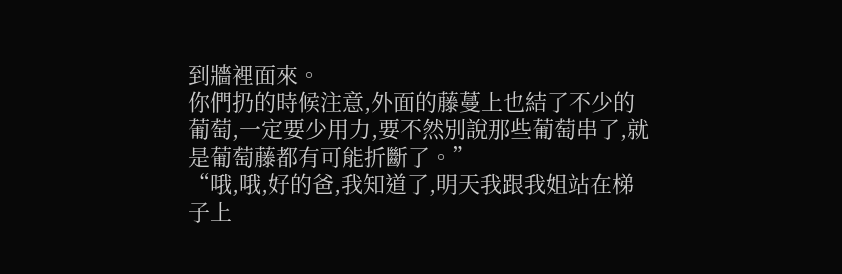到牆裡面來。
你們扔的時候注意,外面的藤蔓上也結了不少的葡萄,一定要少用力,要不然別說那些葡萄串了,就是葡萄藤都有可能折斷了。”
“哦,哦,好的爸,我知道了,明天我跟我姐站在梯子上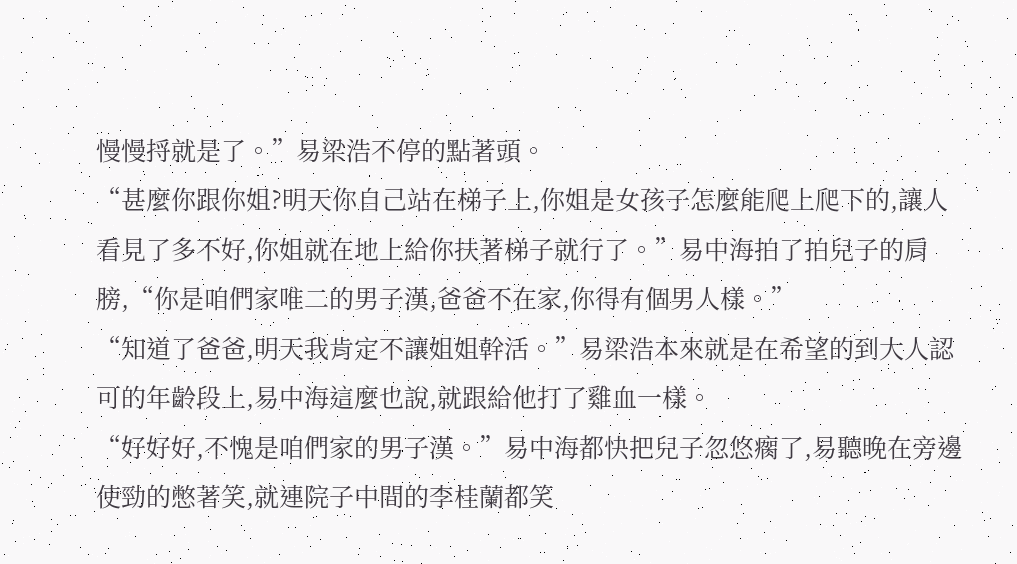慢慢捋就是了。”易梁浩不停的點著頭。
“甚麼你跟你姐?明天你自己站在梯子上,你姐是女孩子怎麼能爬上爬下的,讓人看見了多不好,你姐就在地上給你扶著梯子就行了。”易中海拍了拍兒子的肩膀,“你是咱們家唯二的男子漢,爸爸不在家,你得有個男人樣。”
“知道了爸爸,明天我肯定不讓姐姐幹活。”易梁浩本來就是在希望的到大人認可的年齡段上,易中海這麼也說,就跟給他打了雞血一樣。
“好好好,不愧是咱們家的男子漢。”易中海都快把兒子忽悠瘸了,易聽晚在旁邊使勁的憋著笑,就連院子中間的李桂蘭都笑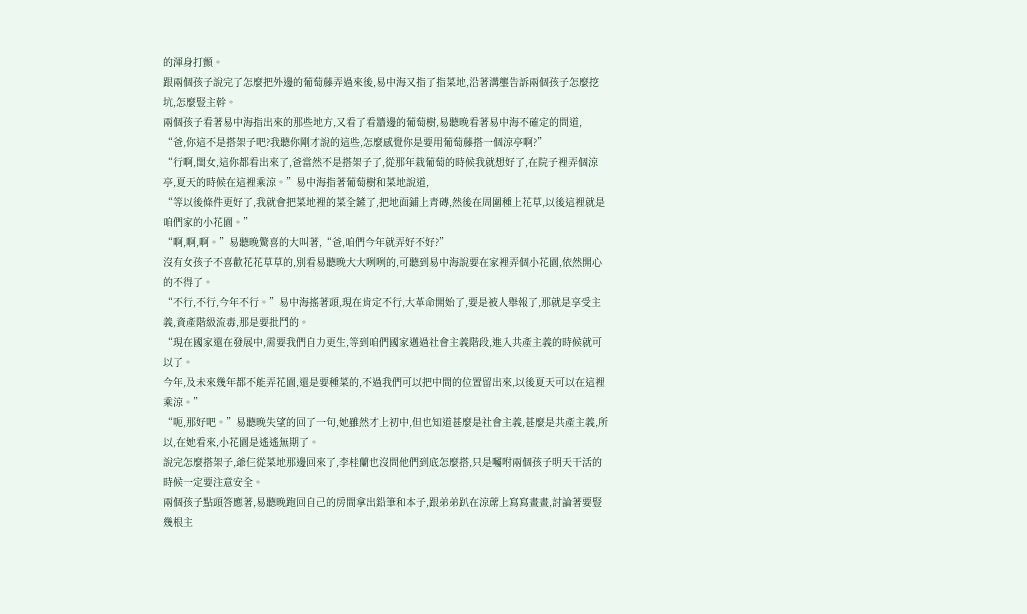的渾身打顫。
跟兩個孩子說完了怎麼把外邊的葡萄藤弄過來後,易中海又指了指菜地,沿著溝壟告訴兩個孩子怎麼挖坑,怎麼豎主幹。
兩個孩子看著易中海指出來的那些地方,又看了看牆邊的葡萄樹,易聽晚看著易中海不確定的問道,
“爸,你這不是搭架子吧?我聽你剛才說的這些,怎麼感覺你是要用葡萄藤搭一個涼亭啊?”
“行啊,閨女,這你都看出來了,爸當然不是搭架子了,從那年栽葡萄的時候我就想好了,在院子裡弄個涼亭,夏天的時候在這裡乘涼。”易中海指著葡萄樹和菜地說道,
“等以後條件更好了,我就會把菜地裡的菜全鏟了,把地面鋪上青磚,然後在周圍種上花草,以後這裡就是咱們家的小花園。”
“啊,啊,啊。”易聽晚驚喜的大叫著,“爸,咱們今年就弄好不好?”
沒有女孩子不喜歡花花草草的,別看易聽晚大大咧咧的,可聽到易中海說要在家裡弄個小花園,依然開心的不得了。
“不行,不行,今年不行。”易中海搖著頭,現在肯定不行,大革命開始了,要是被人舉報了,那就是享受主義,資產階級流毒,那是要批鬥的。
“現在國家還在發展中,需要我們自力更生,等到咱們國家邁過社會主義階段,進入共產主義的時候就可以了。
今年,及未來幾年都不能弄花園,還是要種菜的,不過我們可以把中間的位置留出來,以後夏天可以在這裡乘涼。”
“呃,那好吧。”易聽晚失望的回了一句,她雖然才上初中,但也知道甚麼是社會主義,甚麼是共產主義,所以,在她看來,小花園是遙遙無期了。
說完怎麼搭架子,爺仨從菜地那邊回來了,李桂蘭也沒問他們到底怎麼搭,只是囑咐兩個孩子明天干活的時候一定要注意安全。
兩個孩子點頭答應著,易聽晚跑回自己的房間拿出鉛筆和本子,跟弟弟趴在涼蓆上寫寫畫畫,討論著要豎幾根主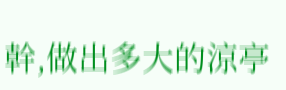幹,做出多大的涼亭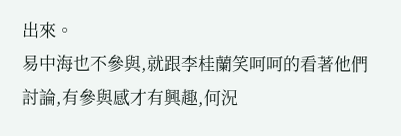出來。
易中海也不參與,就跟李桂蘭笑呵呵的看著他們討論,有參與感才有興趣,何況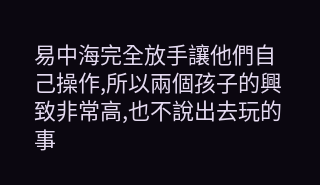易中海完全放手讓他們自己操作,所以兩個孩子的興致非常高,也不說出去玩的事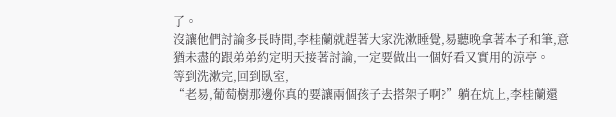了。
沒讓他們討論多長時間,李桂蘭就趕著大家洗漱睡覺,易聽晚拿著本子和筆,意猶未盡的跟弟弟約定明天接著討論,一定要做出一個好看又實用的涼亭。
等到洗漱完,回到臥室,
“老易,葡萄樹那邊你真的要讓兩個孩子去搭架子啊?”躺在炕上,李桂蘭還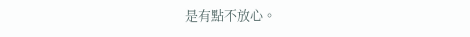是有點不放心。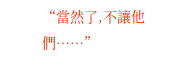“當然了,不讓他們……”